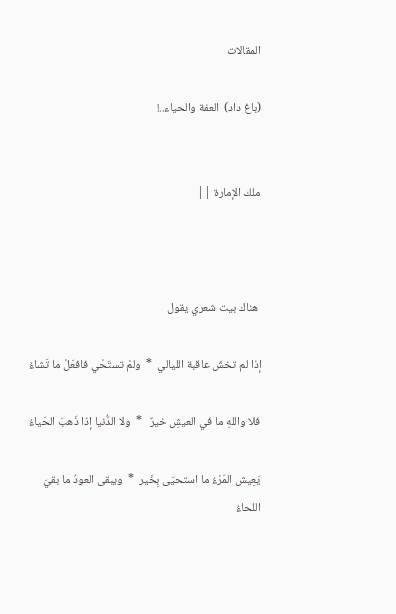المقالات

(باغ داد)  العفة والحياء..!


ملك الإمارة ||



 هناك بيت شعري يقول

إذا لم تخشَ عاقبة الليالي  *  ولمْ تستَحْي فافعَلْ ما تَشاءُ

فلا واللهِ ما في العيشِ خيرٌ   *  ولا الدُّنيا إذا ذَهبَ الحَياءُ

يَعِيش المَرْءُ ما استحيَى بِخَير  *  ويبقى العودُ ما بقيَ اللحاءُ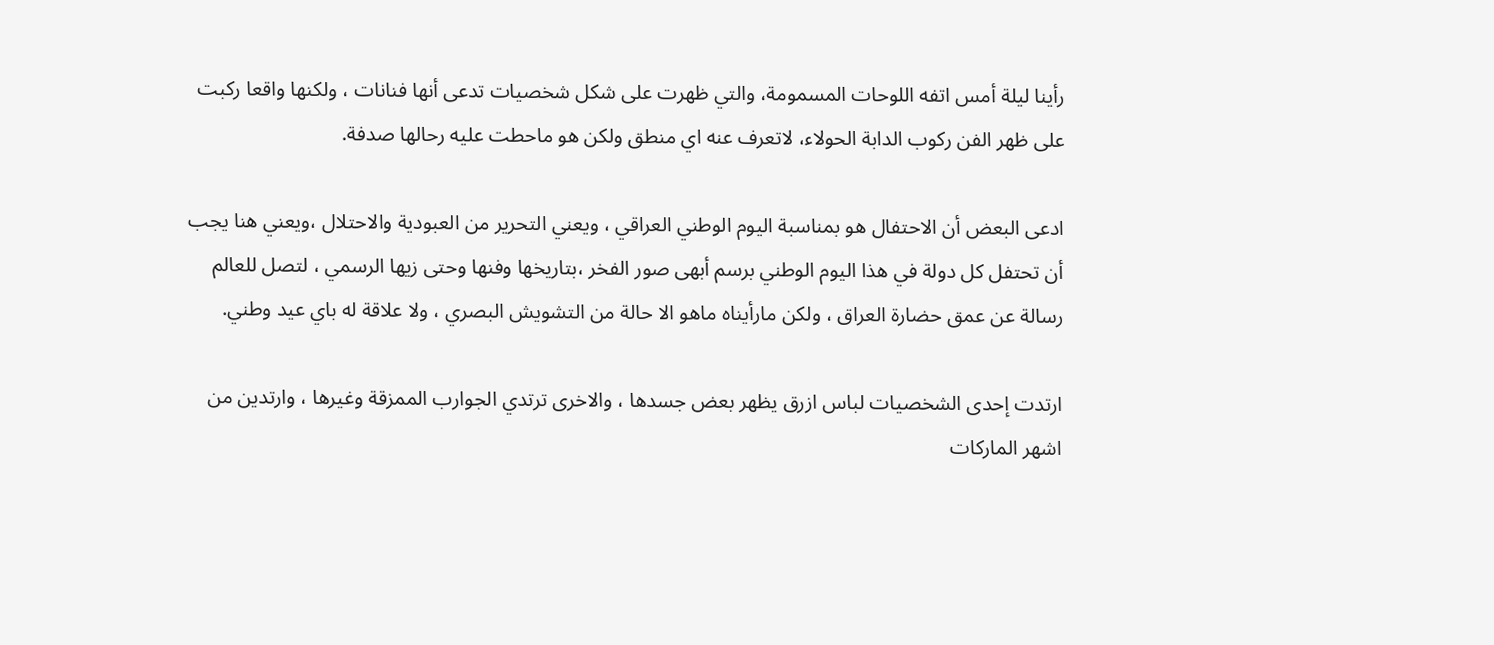رأينا ليلة أمس اتفه اللوحات المسمومة، والتي ظهرت على شكل شخصيات تدعى أنها فنانات ، ولكنها واقعا ركبت على ظهر الفن ركوب الدابة الحولاء، لاتعرف عنه اي منطق ولكن هو ماحطت عليه رحالها صدفة.

ادعى البعض أن الاحتفال هو بمناسبة اليوم الوطني العراقي ، ويعني التحرير من العبودية والاحتلال ،ويعني هنا يجب أن تحتفل كل دولة في هذا اليوم الوطني برسم أبهى صور الفخر ،بتاريخها وفنها وحتى زيها الرسمي ، لتصل للعالم رسالة عن عمق حضارة العراق ، ولكن مارأيناه ماهو الا حالة من التشويش البصري ، ولا علاقة له باي عيد وطني.

ارتدت إحدى الشخصيات لباس ازرق يظهر بعض جسدها ، والاخرى ترتدي الجوارب الممزقة وغيرها ، وارتدين من اشهر الماركات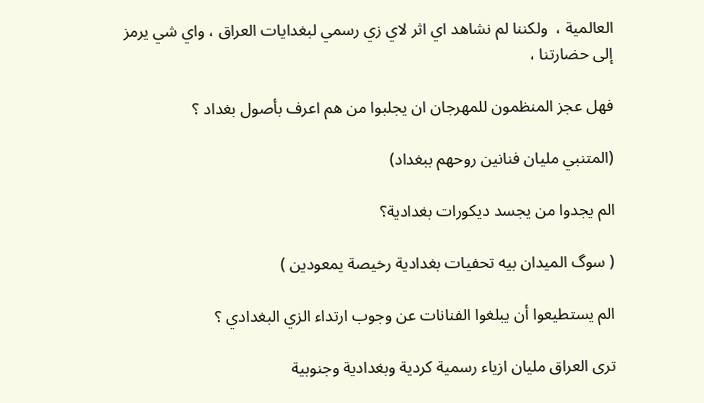العالمية ،  ولكننا لم نشاهد اي اثر لاي زي رسمي لبغدايات العراق ، واي شي يرمز إلى حضارتنا ،

فهل عجز المنظمون للمهرجان ان يجلبوا من هم اعرف بأصول بغداد ؟

(المتنبي مليان فنانين روحهم ببغداد)

الم يجدوا من يجسد ديكورات بغدادية؟

( سوگ الميدان بيه تحفيات بغدادية رخيصة يمعودين )

الم يستطيعوا أن يبلغوا الفنانات عن وجوب ارتداء الزي البغدادي ؟

ترى العراق مليان ازياء رسمية كردية وبغدادية وجنوبية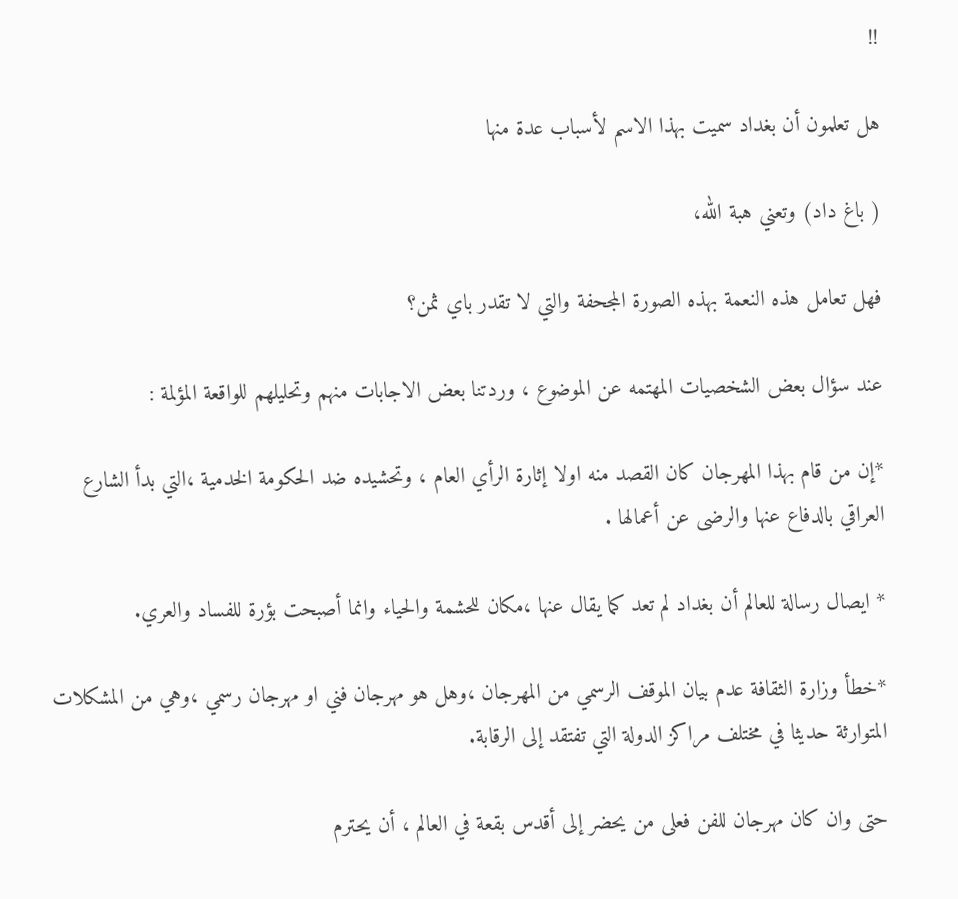!!

هل تعلمون أن بغداد سميت بهذا الاسم لأسباب عدة منها

( باغ داد) وتعني هبة الله،

فهل تعامل هذه النعمة بهذه الصورة المجحفة والتي لا تقدر باي ثمن؟

عند سؤال بعض الشخصيات المهتمه عن الموضوع ، وردتنا بعض الاجابات منهم وتحليلهم للواقعة المؤلمة :

*إن من قام بهذا المهرجان كان القصد منه اولا إثارة الرأي العام ، وتحشيده ضد الحكومة الخدمية ،التي بدأ الشارع العراقي بالدفاع عنها والرضى عن أعمالها .

* ايصال رسالة للعالم أن بغداد لم تعد كما يقال عنها ،مكان للحشمة والحياء وانما أصبحت بؤرة للفساد والعري.

*خطأ وزارة الثقافة عدم بيان الموقف الرسمي من المهرجان ،وهل هو مهرجان فني او مهرجان رسمي ،وهي من المشكلات المتوارثة حديثا في مختلف مراكز الدولة التي تفتقد إلى الرقابة.

حتى وان كان مهرجان للفن فعلى من يحضر إلى أقدس بقعة في العالم ، أن يحترم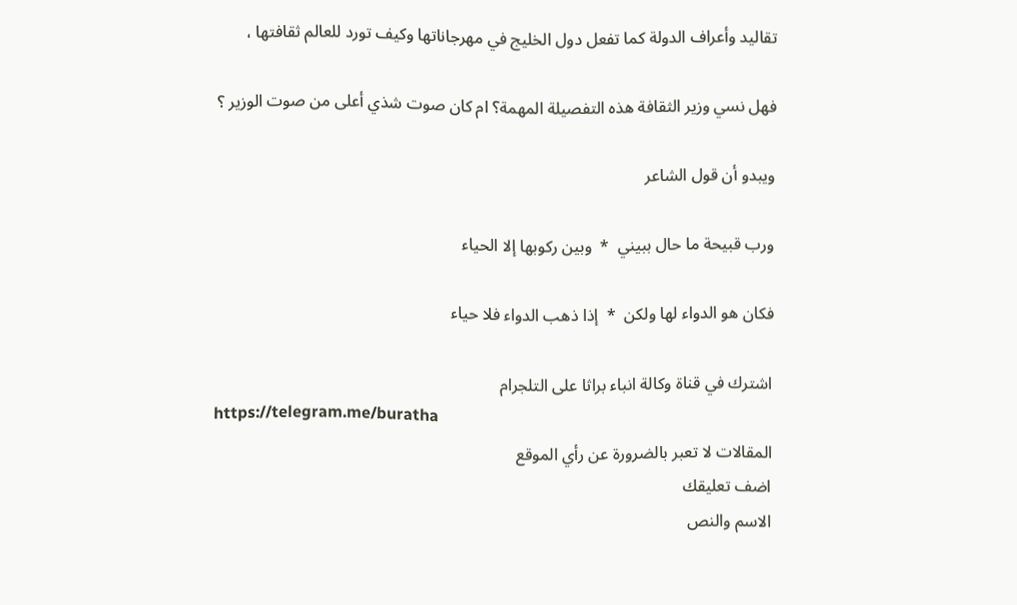تقاليد وأعراف الدولة كما تفعل دول الخليج في مهرجاناتها وكيف تورد للعالم ثقافتها ،

فهل نسي وزير الثقافة هذه التفصيلة المهمة؟ ام كان صوت شذي أعلى من صوت الوزير ؟

ويبدو أن قول الشاعر

ورب قبيحة ما حال ببيني  *  وبين ركوبها إلا الحياء

فكان هو الدواء لها ولكن  *  إذا ذهب الدواء فلا حياء

اشترك في قناة وكالة انباء براثا على التلجرام
https://telegram.me/buratha
المقالات لا تعبر بالضرورة عن رأي الموقع
اضف تعليقك
الاسم والنص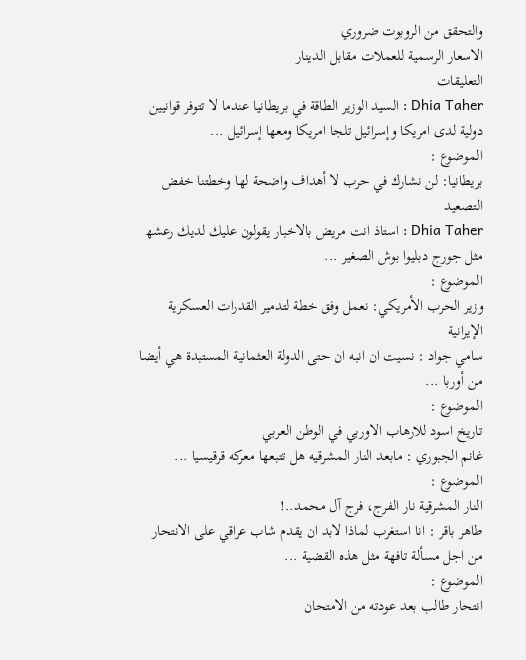والتحقق من الروبوت ضروري
الاسعار الرسمية للعملات مقابل الدينار
التعليقات
Dhia Taher : السيد الوزير الطاقة في بريطانيا عندما لا تتوفر قوانيين دولية لدى امريكا وإسرائيل تلجا امريكا ومعھا إسرائيل ...
الموضوع :
بريطانيا: لن نشارك في حرب لا أهداف واضحة لها وخطتنا خفض التصعيد
Dhia Taher : استاذ انت مريض بالاخبار يقولون عليك لديك رعشھ مثل جورج دبليوا بوش الصغير ...
الموضوع :
وزير الحرب الأمريكي: نعمل وفق خطة لتدمير القدرات العسكرية الإيرانية
سامي جواد : نسيت ان انبه ان حتى الدولة العثمانية المستبدة هي أيضا من أوربا ...
الموضوع :
تاريخ اسود للارهاب الاوربي في الوطن العربي
غانم الجبوري : مابعد النار المشرقيه هل تتبعها معركه قرقيسيا ...
الموضوع :
النار المشرقية نار الفرج، فرج آل محمد..!
طاهر باقر : انا استغرب لماذا لابد ان يقدم شاب عراقي على الانتحار من اجل مسألة تافهة مثل هذه القضية ...
الموضوع :
انتحار طالب بعد عودته من الامتحان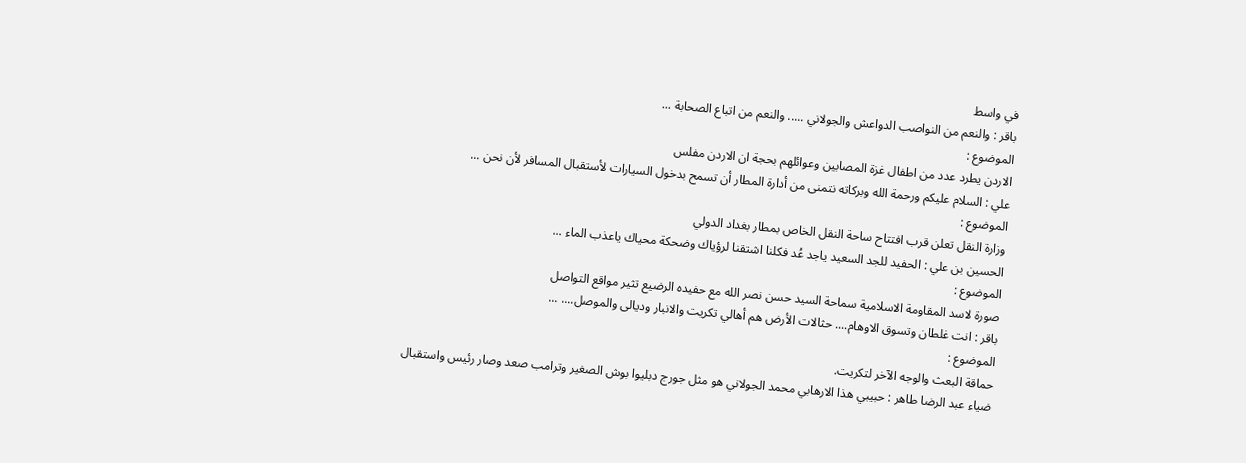في واسط
باقر : والنعم من النواصب الدواعش والجولاني ..... والنعم من اتباع الصحابة ...
الموضوع :
الاردن يطرد عدد من اطفال غزة المصابين وعوائلهم بحجة ان الاردن مفلس
علي : السلام عليكم ورحمة الله وبركاته نتمنى من أدارة المطار أن تسمح بدخول السيارات لأستقبال المسافر لأن نحن ...
الموضوع :
وزارة النقل تعلن قرب افتتاح ساحة النقل الخاص بمطار بغداد الدولي
الحسين بن علي : الحفيد للجد السعيد ياجد عُد فكلنا اشتقنا لرؤياك وضحكة محياك ياعذب الماء ...
الموضوع :
صورة لاسد المقاومة الاسلامية سماحة السيد حسن نصر الله مع حفيده الرضيع تثير مواقع التواصل
باقر : انت غلطان وتسوق الاوهام.... حثالات الأرض هم أهالي تكريت والانبار وديالى والموصل.... ...
الموضوع :
حماقة البعث والوجه الآخر لتكريت.
ضياء عبد الرضا طاهر : حبيبي ھذا الارھابي محمد الجولاني ھو مثل جورج دبليوا بوش الصغير وترامب صعد وصار رئيس واستقبال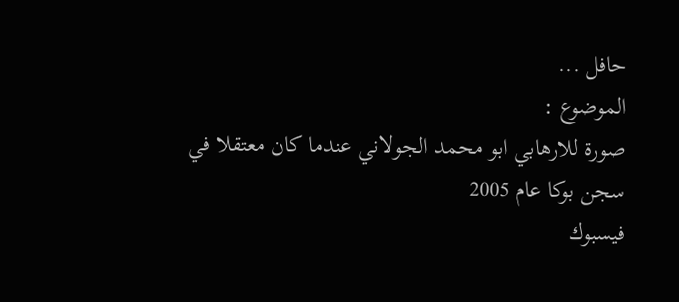حافل ...
الموضوع :
صورة للارهابي ابو محمد الجولاني عندما كان معتقلا في سجن بوكا عام 2005
فيسبوك